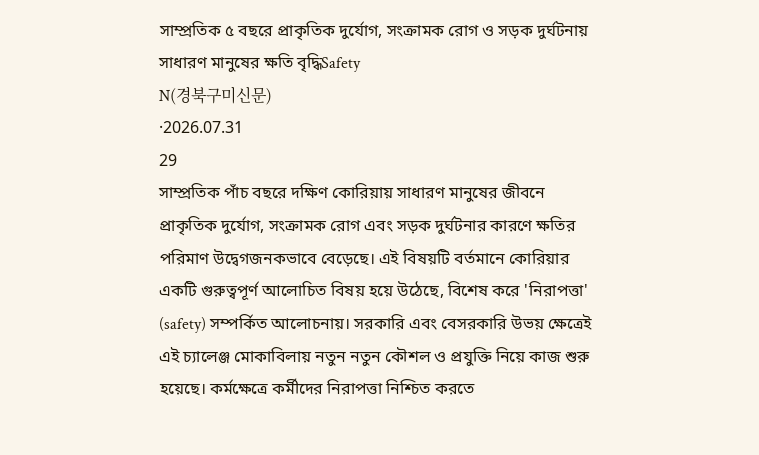সাম্প্রতিক ৫ বছরে প্রাকৃতিক দুর্যোগ, সংক্রামক রোগ ও সড়ক দুর্ঘটনায় সাধারণ মানুষের ক্ষতি বৃদ্ধিSafety
N(경북구미신문)
·2026.07.31
29
সাম্প্রতিক পাঁচ বছরে দক্ষিণ কোরিয়ায় সাধারণ মানুষের জীবনে প্রাকৃতিক দুর্যোগ, সংক্রামক রোগ এবং সড়ক দুর্ঘটনার কারণে ক্ষতির পরিমাণ উদ্বেগজনকভাবে বেড়েছে। এই বিষয়টি বর্তমানে কোরিয়ার একটি গুরুত্বপূর্ণ আলোচিত বিষয় হয়ে উঠেছে, বিশেষ করে 'নিরাপত্তা' (safety) সম্পর্কিত আলোচনায়। সরকারি এবং বেসরকারি উভয় ক্ষেত্রেই এই চ্যালেঞ্জ মোকাবিলায় নতুন নতুন কৌশল ও প্রযুক্তি নিয়ে কাজ শুরু হয়েছে। কর্মক্ষেত্রে কর্মীদের নিরাপত্তা নিশ্চিত করতে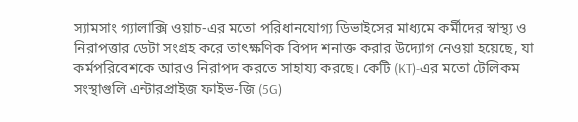স্যামসাং গ্যালাক্সি ওয়াচ-এর মতো পরিধানযোগ্য ডিভাইসের মাধ্যমে কর্মীদের স্বাস্থ্য ও নিরাপত্তার ডেটা সংগ্রহ করে তাৎক্ষণিক বিপদ শনাক্ত করার উদ্যোগ নেওয়া হয়েছে, যা কর্মপরিবেশকে আরও নিরাপদ করতে সাহায্য করছে। কেটি (KT)-এর মতো টেলিকম সংস্থাগুলি এন্টারপ্রাইজ ফাইভ-জি (5G)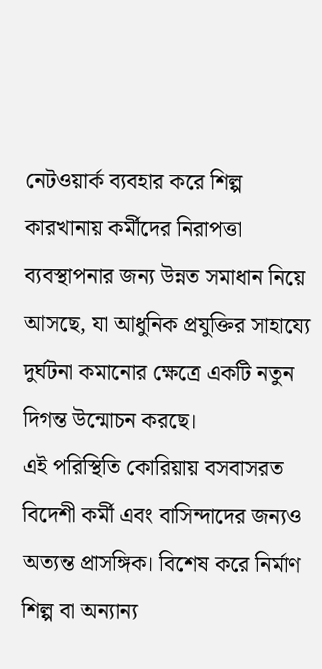নেটওয়ার্ক ব্যবহার করে শিল্প কারখানায় কর্মীদের নিরাপত্তা ব্যবস্থাপনার জন্য উন্নত সমাধান নিয়ে আসছে, যা আধুনিক প্রযুক্তির সাহায্যে দুর্ঘটনা কমানোর ক্ষেত্রে একটি নতুন দিগন্ত উন্মোচন করছে।
এই পরিস্থিতি কোরিয়ায় বসবাসরত বিদেশী কর্মী এবং বাসিন্দাদের জন্যও অত্যন্ত প্রাসঙ্গিক। বিশেষ করে নির্মাণ শিল্প বা অন্যান্য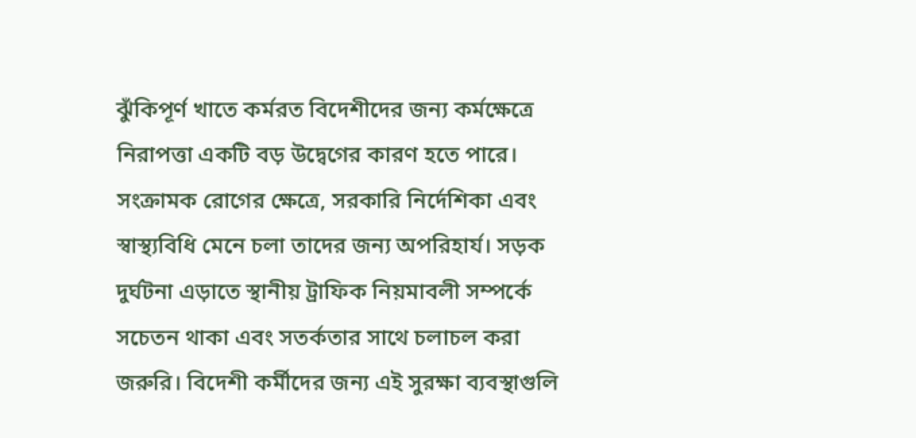ঝুঁকিপূর্ণ খাতে কর্মরত বিদেশীদের জন্য কর্মক্ষেত্রে নিরাপত্তা একটি বড় উদ্বেগের কারণ হতে পারে। সংক্রামক রোগের ক্ষেত্রে, সরকারি নির্দেশিকা এবং স্বাস্থ্যবিধি মেনে চলা তাদের জন্য অপরিহার্য। সড়ক দুর্ঘটনা এড়াতে স্থানীয় ট্রাফিক নিয়মাবলী সম্পর্কে সচেতন থাকা এবং সতর্কতার সাথে চলাচল করা জরুরি। বিদেশী কর্মীদের জন্য এই সুরক্ষা ব্যবস্থাগুলি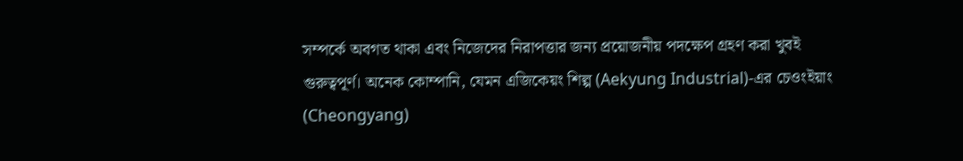সম্পর্কে অবগত থাকা এবং নিজেদের নিরাপত্তার জন্য প্রয়োজনীয় পদক্ষেপ গ্রহণ করা খুবই গুরুত্বপূর্ণ। অনেক কোম্পানি, যেমন এজিকেয়ং শিল্প (Aekyung Industrial)-এর চেওংইয়াং (Cheongyang)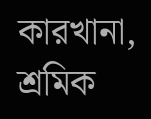কারখানা, শ্রমিক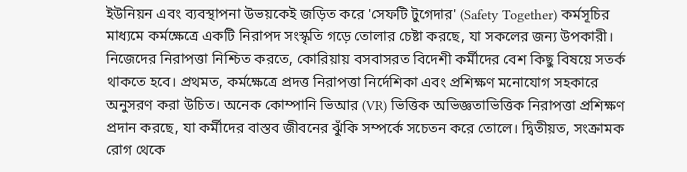ইউনিয়ন এবং ব্যবস্থাপনা উভয়কেই জড়িত করে 'সেফটি টুগেদার' (Safety Together) কর্মসূচির মাধ্যমে কর্মক্ষেত্রে একটি নিরাপদ সংস্কৃতি গড়ে তোলার চেষ্টা করছে, যা সকলের জন্য উপকারী।
নিজেদের নিরাপত্তা নিশ্চিত করতে, কোরিয়ায় বসবাসরত বিদেশী কর্মীদের বেশ কিছু বিষয়ে সতর্ক থাকতে হবে। প্রথমত, কর্মক্ষেত্রে প্রদত্ত নিরাপত্তা নির্দেশিকা এবং প্রশিক্ষণ মনোযোগ সহকারে অনুসরণ করা উচিত। অনেক কোম্পানি ভিআর (VR) ভিত্তিক অভিজ্ঞতাভিত্তিক নিরাপত্তা প্রশিক্ষণ প্রদান করছে, যা কর্মীদের বাস্তব জীবনের ঝুঁকি সম্পর্কে সচেতন করে তোলে। দ্বিতীয়ত, সংক্রামক রোগ থেকে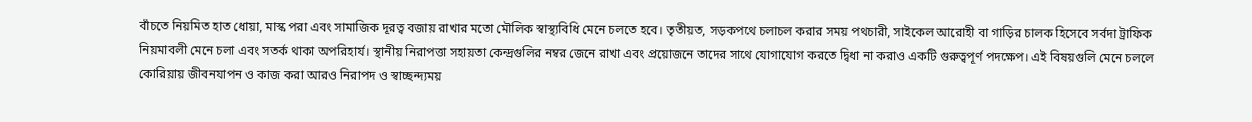বাঁচতে নিয়মিত হাত ধোয়া, মাস্ক পরা এবং সামাজিক দূরত্ব বজায় রাখার মতো মৌলিক স্বাস্থ্যবিধি মেনে চলতে হবে। তৃতীয়ত, সড়কপথে চলাচল করার সময় পথচারী, সাইকেল আরোহী বা গাড়ির চালক হিসেবে সর্বদা ট্রাফিক নিয়মাবলী মেনে চলা এবং সতর্ক থাকা অপরিহার্য। স্থানীয় নিরাপত্তা সহায়তা কেন্দ্রগুলির নম্বর জেনে রাখা এবং প্রয়োজনে তাদের সাথে যোগাযোগ করতে দ্বিধা না করাও একটি গুরুত্বপূর্ণ পদক্ষেপ। এই বিষয়গুলি মেনে চললে কোরিয়ায় জীবনযাপন ও কাজ করা আরও নিরাপদ ও স্বাচ্ছন্দ্যময়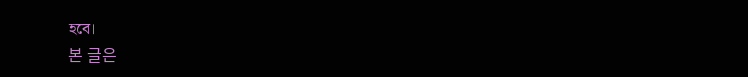হবে।
본 글은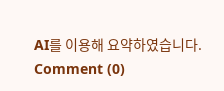AI를 이용해 요약하였습니다.
Comment (0)